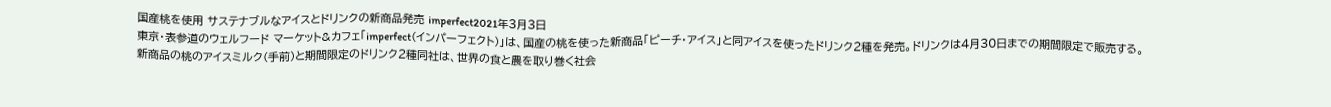国産桃を使用 サステナブルなアイスとドリンクの新商品発売 imperfect2021年3月3日
東京・表参道のウェルフード マーケット&カフェ「imperfect(インパーフェクト)」は、国産の桃を使った新商品「ピーチ・アイス」と同アイスを使ったドリンク2種を発売。ドリンクは4月30日までの期間限定で販売する。
新商品の桃のアイスミルク(手前)と期間限定のドリンク2種同社は、世界の食と農を取り巻く社会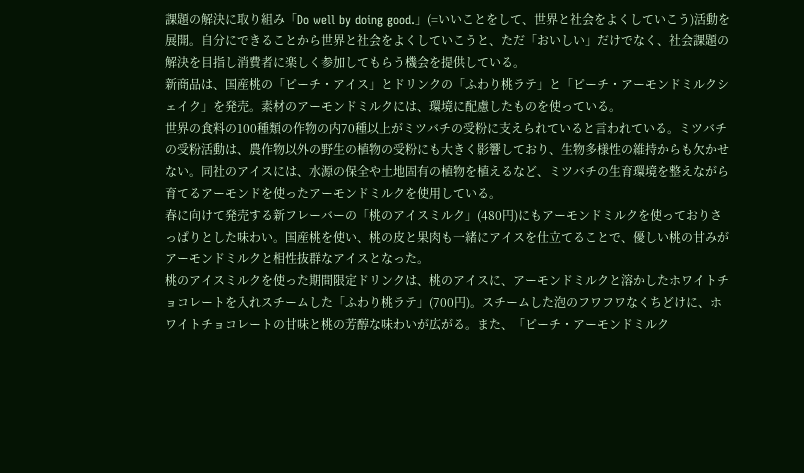課題の解決に取り組み「Do well by doing good.」(=いいことをして、世界と社会をよくしていこう)活動を展開。自分にできることから世界と社会をよくしていこうと、ただ「おいしい」だけでなく、社会課題の解決を目指し消費者に楽しく参加してもらう機会を提供している。
新商品は、国産桃の「ピーチ・アイス」とドリンクの「ふわり桃ラテ」と「ピーチ・アーモンドミルクシェイク」を発売。素材のアーモンドミルクには、環境に配慮したものを使っている。
世界の食料の100種類の作物の内70種以上がミツバチの受粉に支えられていると言われている。ミツバチの受粉活動は、農作物以外の野生の植物の受粉にも大きく影響しており、生物多様性の維持からも欠かせない。同社のアイスには、水源の保全や土地固有の植物を植えるなど、ミツバチの生育環境を整えながら育てるアーモンドを使ったアーモンドミルクを使用している。
春に向けて発売する新フレーバーの「桃のアイスミルク」(480円)にもアーモンドミルクを使っておりさっぱりとした味わい。国産桃を使い、桃の皮と果肉も一緒にアイスを仕立てることで、優しい桃の甘みがアーモンドミルクと相性抜群なアイスとなった。
桃のアイスミルクを使った期間限定ドリンクは、桃のアイスに、アーモンドミルクと溶かしたホワイトチョコレートを入れスチームした「ふわり桃ラテ」(700円)。スチームした泡のフワフワなくちどけに、ホワイトチョコレートの甘味と桃の芳醇な味わいが広がる。また、「ピーチ・アーモンドミルク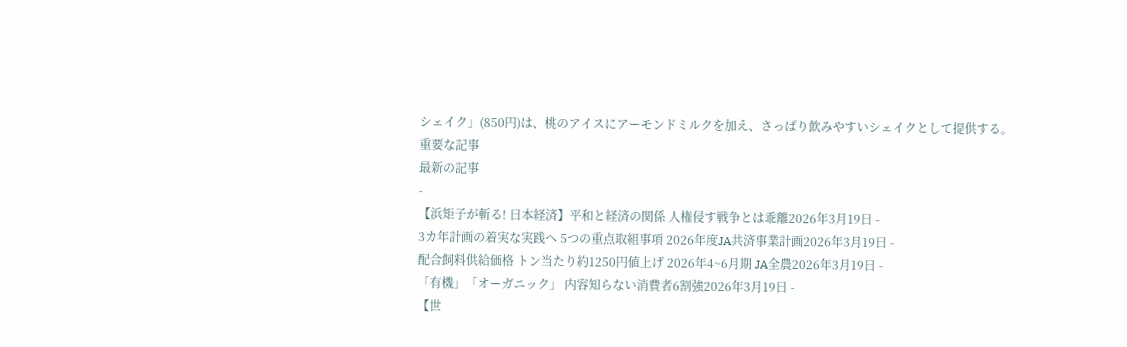シェイク」(850円)は、桃のアイスにアーモンドミルクを加え、さっぱり飲みやすいシェイクとして提供する。
重要な記事
最新の記事
-
【浜矩子が斬る! 日本経済】平和と経済の関係 人権侵す戦争とは乖離2026年3月19日 -
3カ年計画の着実な実践へ 5つの重点取組事項 2026年度JA共済事業計画2026年3月19日 -
配合飼料供給価格 トン当たり約1250円値上げ 2026年4~6月期 JA全農2026年3月19日 -
「有機」「オーガニック」 内容知らない消費者6割強2026年3月19日 -
【世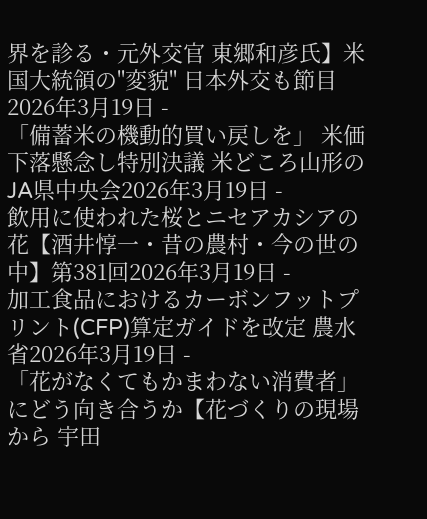界を診る・元外交官 東郷和彦氏】米国大統領の"変貌" 日本外交も節目2026年3月19日 -
「備蓄米の機動的買い戻しを」 米価下落懸念し特別決議 米どころ山形のJA県中央会2026年3月19日 -
飲用に使われた桜とニセアカシアの花【酒井惇一・昔の農村・今の世の中】第381回2026年3月19日 -
加工食品におけるカーボンフットプリント(CFP)算定ガイドを改定 農水省2026年3月19日 -
「花がなくてもかまわない消費者」にどう向き合うか【花づくりの現場から 宇田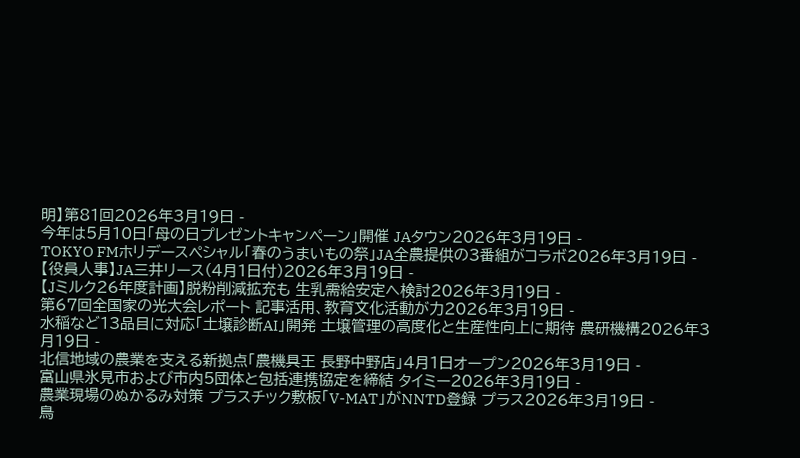明】第81回2026年3月19日 -
今年は5月10日「母の日プレゼントキャンペーン」開催 JAタウン2026年3月19日 -
TOKYO FMホリデースペシャル「春のうまいもの祭」JA全農提供の3番組がコラボ2026年3月19日 -
【役員人事】JA三井リース(4月1日付)2026年3月19日 -
【Jミルク26年度計画】脱粉削減拡充も 生乳需給安定へ検討2026年3月19日 -
第67回全国家の光大会レポート 記事活用、教育文化活動が力2026年3月19日 -
水稲など13品目に対応「土壌診断AI」開発 土壌管理の高度化と生産性向上に期待 農研機構2026年3月19日 -
北信地域の農業を支える新拠点「農機具王 長野中野店」4月1日オープン2026年3月19日 -
富山県氷見市および市内5団体と包括連携協定を締結 タイミー2026年3月19日 -
農業現場のぬかるみ対策 プラスチック敷板「V-MAT」がNNTD登録 プラス2026年3月19日 -
鳥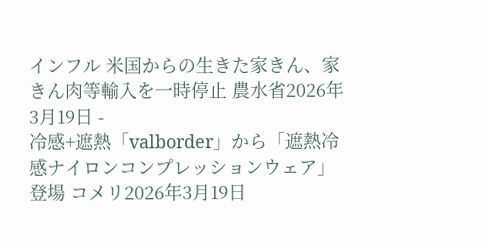インフル 米国からの生きた家きん、家きん肉等輸入を一時停止 農水省2026年3月19日 -
冷感+遮熱「valborder」から「遮熱冷感ナイロンコンプレッションウェア」登場 コメリ2026年3月19日